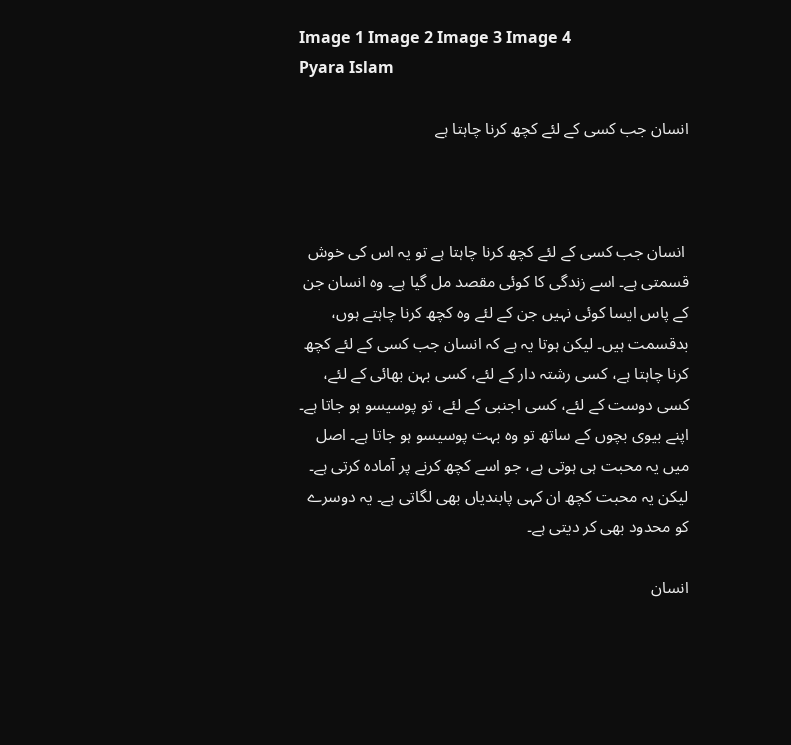Image 1 Image 2 Image 3 Image 4
Pyara Islam

انسان جب کسی کے لئے کچھ کرنا چاہتا ہے



 انسان جب کسی کے لئے کچھ کرنا چاہتا ہے تو یہ اس کی خوش قسمتی ہے۔ اسے زندگی کا کوئی مقصد مل گیا ہے۔ وہ انسان جن کے پاس ایسا کوئی نہیں جن کے لئے وہ کچھ کرنا چاہتے ہوں، بدقسمت ہیں۔ لیکن ہوتا یہ ہے کہ انسان جب کسی کے لئے کچھ کرنا چاہتا ہے، کسی رشتہ دار کے لئے، کسی بہن بھائی کے لئے، کسی دوست کے لئے، کسی اجنبی کے لئے، تو پوسیسو ہو جاتا ہے۔ اپنے بیوی بچوں کے ساتھ تو وہ بہت پوسیسو ہو جاتا ہے۔ اصل میں یہ محبت ہی ہوتی ہے، جو اسے کچھ کرنے پر آمادہ کرتی ہے۔ لیکن یہ محبت کچھ ان کہی پابندیاں بھی لگاتی ہے۔ یہ دوسرے کو محدود بھی کر دیتی ہے۔

انسان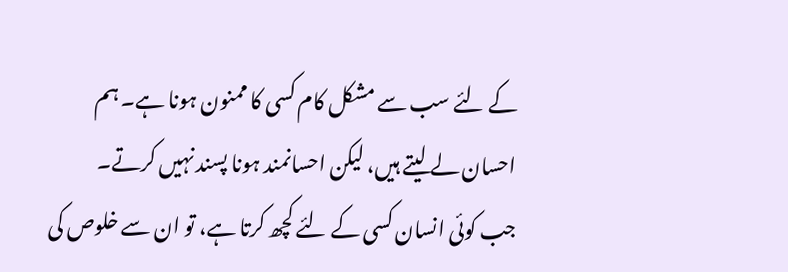کے لئے سب سے مشکل کام کسی کا ممنون ہونا ہے۔ ہم احسان لے لیتے ہیں، لیکن احسانمند ہونا پسند نہیں کرتے۔
جب کوئی انسان کسی کے لئے کچھ کرتا ہے، تو ان سے خلوص کی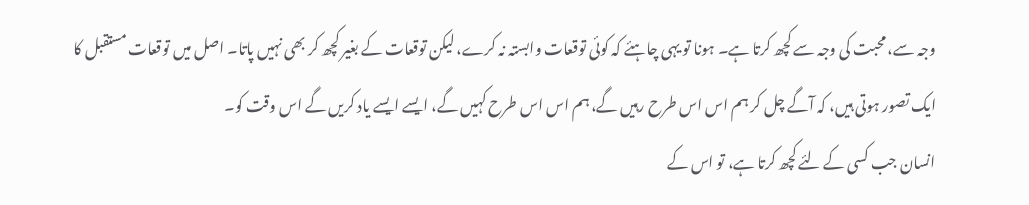وجہ سے، محبت کی وجہ سے کچھ کرتا ہے۔ ہونا تو یہی چاہئے کہ کوئی توقعات وابستہ نہ کرے، لیکن توقعات کے بغیر کچھ کر بھی نہیں پاتا۔ اصل میں توقعات مستقبل کا ایک تصور ہوتی ہیں، کہ آگے چل کر ہم اس اس طرح رہیں گے، ہم اس اس طرح کہیں گے، ایسے ایسے یاد کریں گے اس وقت کو۔
انسان جب کسی کے لئے کچھ کرتا ہے، تو اس کے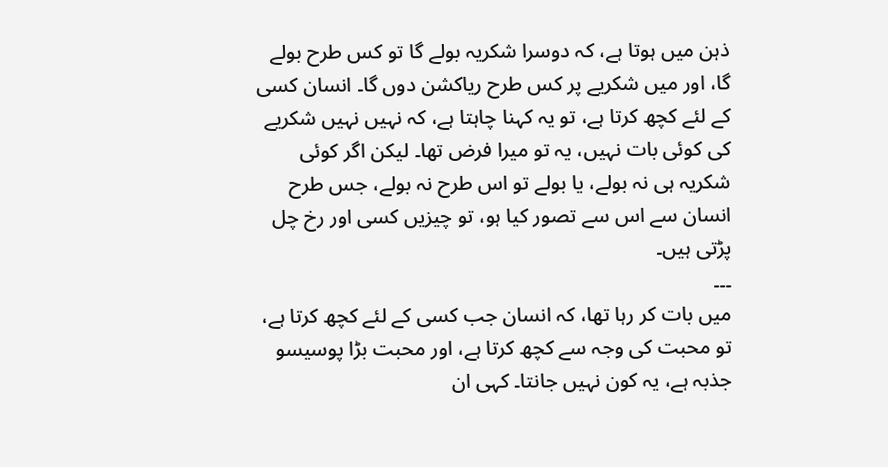ذہن میں ہوتا ہے، کہ دوسرا شکریہ بولے گا تو کس طرح بولے گا، اور میں شکریے پر کس طرح ریاکشن دوں گا۔ انسان کسی کے لئے کچھ کرتا ہے، تو یہ کہنا چاہتا ہے، کہ نہیں نہیں شکریے کی کوئی بات نہیں، یہ تو میرا فرض تھا۔ لیکن اگر کوئی شکریہ ہی نہ بولے، یا بولے تو اس طرح نہ بولے، جس طرح انسان سے اس سے تصور کیا ہو، تو چیزیں کسی اور رخ چل پڑتی ہیں۔
۔۔۔
میں بات کر رہا تھا، کہ انسان جب کسی کے لئے کچھ کرتا ہے، تو محبت کی وجہ سے کچھ کرتا ہے، اور محبت بڑا پوسیسو جذبہ ہے، یہ کون نہیں جانتا۔ کہی ان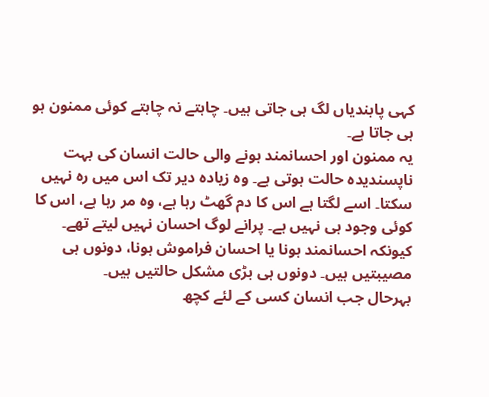کہی پابندیاں لگ ہی جاتی ہیں۔ چاہتے نہ چاہتے کوئی ممنون ہو ہی جاتا ہے۔
یہ ممنون اور احسانمند ہونے والی حالت انسان کی بہت ناپسندیدہ حالت ہوتی ہے۔ وہ زیادہ دیر تک اس میں رہ نہیں سکتا۔ اسے لگتا ہے اس کا دم گھٹ رہا ہے، وہ مر رہا ہے، اس کا کوئی وجود ہی نہیں ہے۔ پرانے لوگ احسان نہیں لیتے تھے۔ کیونکہ احسانمند ہونا یا احسان فراموش ہونا، دونوں ہی مصیبتیں ہیں۔ دونوں ہی بڑی مشکل حالتیں ہیں۔
بہرحال جب انسان کسی کے لئے کچھ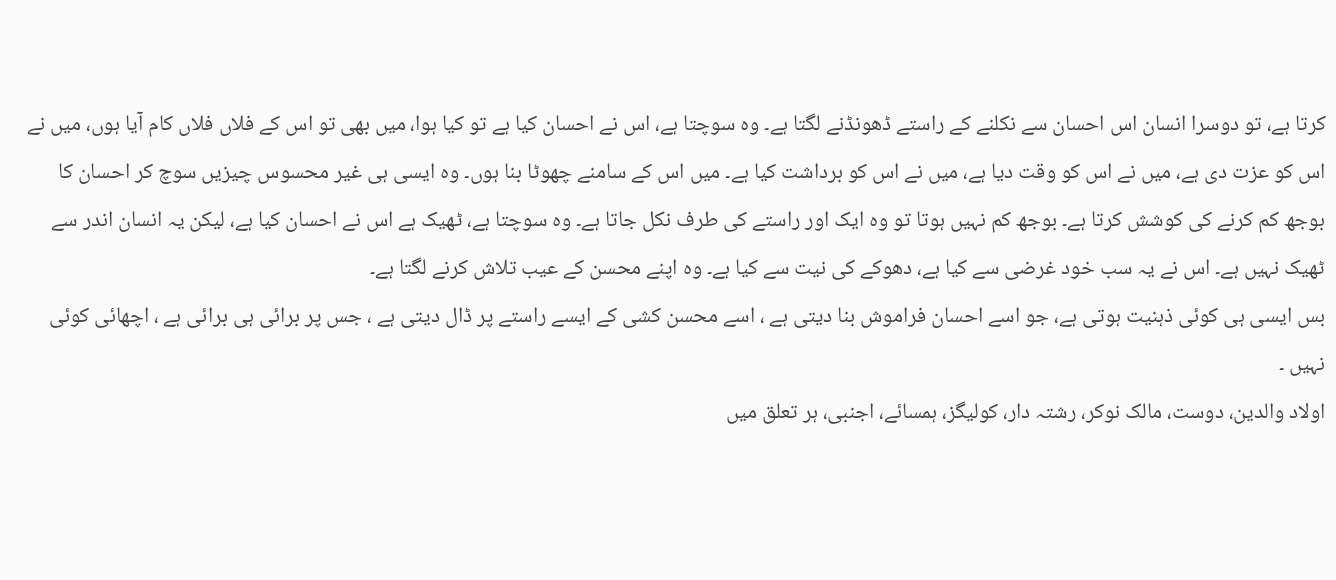کرتا ہے، تو دوسرا انسان اس احسان سے نکلنے کے راستے ڈھونڈنے لگتا ہے۔ وہ سوچتا ہے، اس نے احسان کیا ہے تو کیا ہوا، میں بھی تو اس کے فلاں فلاں کام آیا ہوں، میں نے اس کو عزت دی ہے، میں نے اس کو وقت دیا ہے، میں نے اس کو برداشت کیا ہے۔ میں اس کے سامنے چھوٹا بنا ہوں۔ وہ ایسی ہی غیر محسوس چیزیں سوچ کر احسان کا بوجھ کم کرنے کی کوشش کرتا ہے۔ بوجھ کم نہیں ہوتا تو وہ ایک اور راستے کی طرف نکل جاتا ہے۔ وہ سوچتا ہے، ٹھیک ہے اس نے احسان کیا ہے، لیکن یہ انسان اندر سے ٹھیک نہیں ہے۔ اس نے یہ سب خود غرضی سے کیا ہے، دھوکے کی نیت سے کیا ہے۔ وہ اپنے محسن کے عیب تلاش کرنے لگتا ہے۔
بس ایسی ہی کوئی ذہنیت ہوتی ہے، جو اسے احسان فراموش بنا دیتی ہے ، اسے محسن کشی کے ایسے راستے پر ڈال دیتی ہے ، جس پر برائی ہی برائی ہے ، اچھائی کوئی نہیں ۔
اولاد والدین، دوست، مالک نوکر، رشتہ دار، کولیگز، ہمسائے، اجنبی، ہر تعلق میں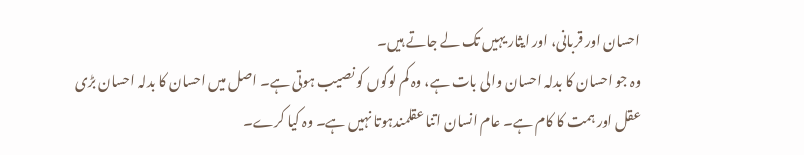احسان اور قربانی، اور ایثار یہیں تک لے جاتے ہیں۔
وہ جو احسان کا بدلہ احسان والی بات ہے، وہ کم لوگوں کو نصیب ہوتی ہے۔ اصل میں احسان کا بدلہ احسان بڑی عقل اور ہمت کا کام ہے۔ عام انسان اتنا عقلمندہوتا نہیں ہے۔ وہ کیا کرے۔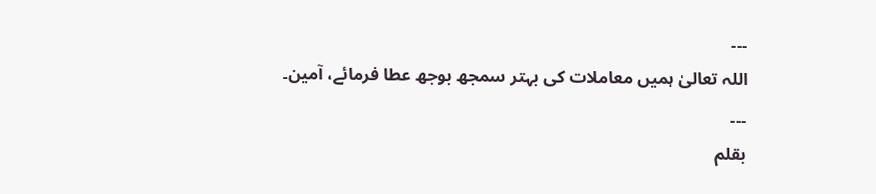۔۔۔
اللہ تعالیٰ ہمیں معاملات کی بہتر سمجھ بوجھ عطا فرمائے، آمین۔
۔۔۔
بقلم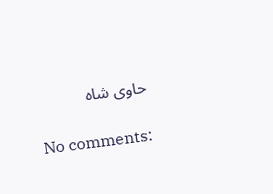حاوی شاہ

No comments: